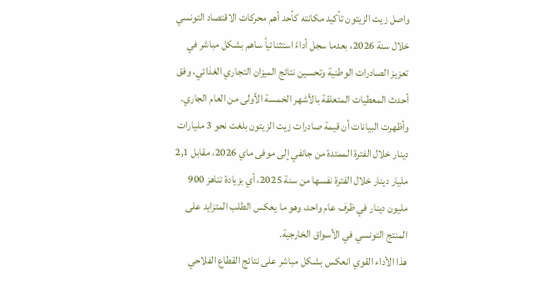واصل زيت الزيتون تأكيد مكانته كأحد أهم محركات الاقتصاد التونسي خلال سنة 2026، بعدما سجل أداءً استثنائياً ساهم بشكل مباشر في تعزيز الصادرات الوطنية وتحسين نتائج الميزان التجاري الغذائي، وفق أحدث المعطيات المتعلقة بالأشهر الخمسة الأولى من العام الجاري.
وأظهرت البيانات أن قيمة صادرات زيت الزيتون بلغت نحو 3 مليارات دينار خلال الفترة الممتدة من جانفي إلى موفى ماي 2026، مقابل 2,1 مليار دينار خلال الفترة نفسها من سنة 2025، أي بزيادة تناهز 900 مليون دينار في ظرف عام واحد، وهو ما يعكس الطلب المتزايد على المنتج التونسي في الأسواق الخارجية.
هذا الأداء القوي انعكس بشكل مباشر على نتائج القطاع الفلاحي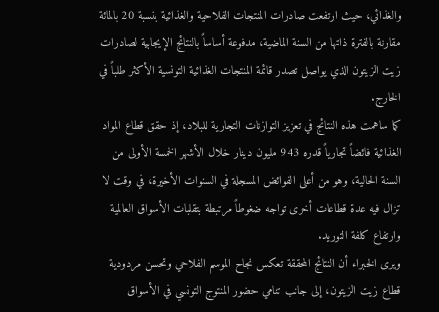والغذائي، حيث ارتفعت صادرات المنتجات الفلاحية والغذائية بنسبة 20 بالمائة مقارنة بالفترة ذاتها من السنة الماضية، مدفوعة أساساً بالنتائج الإيجابية لصادرات زيت الزيتون الذي يواصل تصدر قائمة المنتجات الغذائية التونسية الأكثر طلباً في الخارج.
كما ساهمت هذه النتائج في تعزيز التوازنات التجارية للبلاد، إذ حقق قطاع المواد الغذائية فائضاً تجارياً قدره 943 مليون دينار خلال الأشهر الخمسة الأولى من السنة الحالية، وهو من أعلى الفوائض المسجلة في السنوات الأخيرة، في وقت لا تزال فيه عدة قطاعات أخرى تواجه ضغوطاً مرتبطة بتقلبات الأسواق العالمية وارتفاع كلفة التوريد.
ويرى الخبراء أن النتائج المحققة تعكس نجاح الموسم الفلاحي وتحسن مردودية قطاع زيت الزيتون، إلى جانب تنامي حضور المنتوج التونسي في الأسواق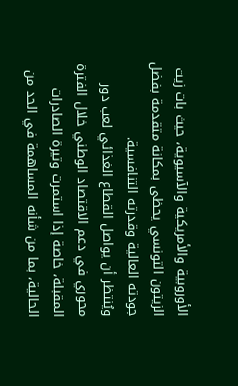الأوروبية والأمريكية والآسيوية، حيث بات زيت الزيتون التونسي يحظى بمكانة متقدمة بفضل جودته العالية وقدرته التنافسية.
ويُنتظر أن يواصل القطاع الغذائي لعب دور محوري في دعم الاقتصاد الوطني خلال الفترة المقبلة، خاصة إذا استمرت وتيرة الصادرات الحالية، بما من شأنه المساهمة في الحد من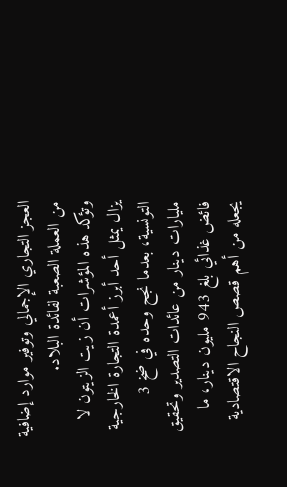العجز التجاري الإجمالي وتوفير موارد إضافية من العملة الصعبة لفائدة البلاد.
وتؤكد هذه المؤشرات أن زيت الزيتون لا يزال يمثل أحد أبرز أعمدة التجارة الخارجية التونسية، بعدما نجح وحده في ضخ 3 مليارات دينار من عائدات التصدير وتحقيق فائض غذائي بلغ 943 مليون دينار، ما يجعله من أهم قصص النجاح الاقتصادية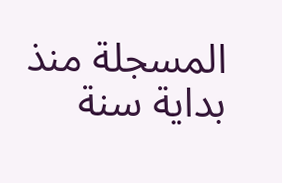المسجلة منذ بداية سنة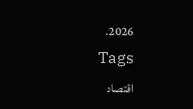2026.
Tags
اقتصاد